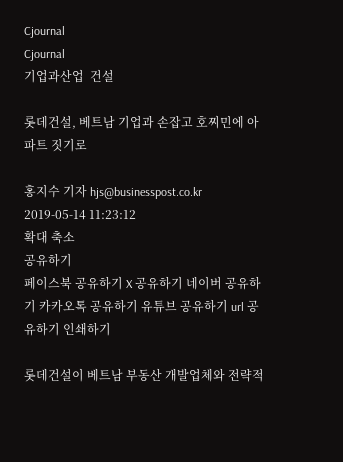Cjournal
Cjournal
기업과산업  건설

롯데건설, 베트남 기업과 손잡고 호찌민에 아파트 짓기로

홍지수 기자 hjs@businesspost.co.kr 2019-05-14 11:23:12
확대 축소
공유하기
페이스북 공유하기 X 공유하기 네이버 공유하기 카카오톡 공유하기 유튜브 공유하기 url 공유하기 인쇄하기

롯데건설이 베트남 부동산 개발업체와 전략적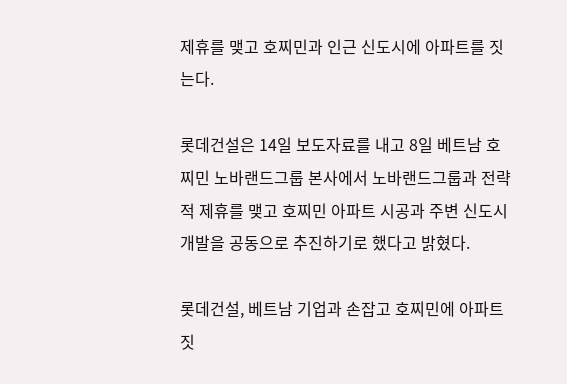제휴를 맺고 호찌민과 인근 신도시에 아파트를 짓는다.

롯데건설은 14일 보도자료를 내고 8일 베트남 호찌민 노바랜드그룹 본사에서 노바랜드그룹과 전략적 제휴를 맺고 호찌민 아파트 시공과 주변 신도시 개발을 공동으로 추진하기로 했다고 밝혔다.

롯데건설, 베트남 기업과 손잡고 호찌민에 아파트 짓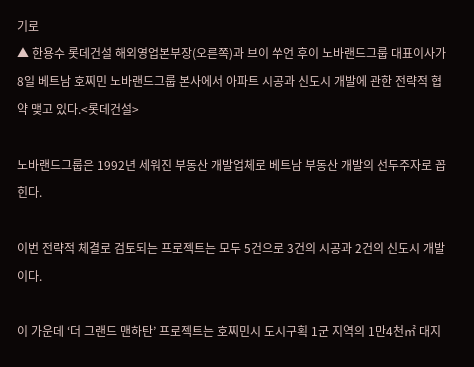기로
▲ 한용수 롯데건설 해외영업본부장(오른쪽)과 브이 쑤언 후이 노바랜드그룹 대표이사가 8일 베트남 호찌민 노바랜드그룹 본사에서 아파트 시공과 신도시 개발에 관한 전략적 협약 맺고 있다.<롯데건설>

노바랜드그룹은 1992년 세워진 부동산 개발업체로 베트남 부동산 개발의 선두주자로 꼽힌다.

이번 전략적 체결로 검토되는 프로젝트는 모두 5건으로 3건의 시공과 2건의 신도시 개발이다.

이 가운데 ‘더 그랜드 맨하탄’ 프로젝트는 호찌민시 도시구획 1군 지역의 1만4천㎡ 대지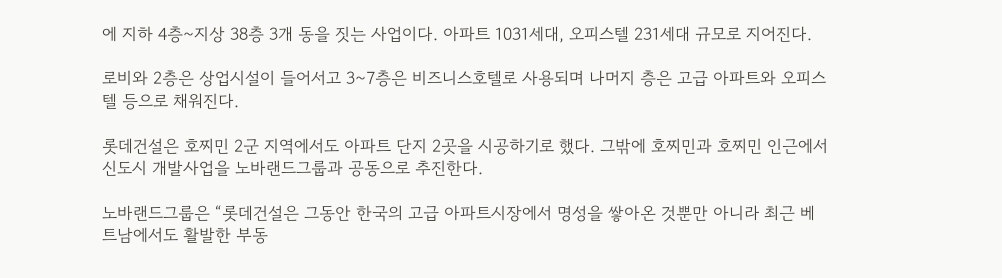에 지하 4층~지상 38층 3개 동을 짓는 사업이다. 아파트 1031세대, 오피스텔 231세대 규모로 지어진다.

로비와 2층은 상업시설이 들어서고 3~7층은 비즈니스호텔로 사용되며 나머지 층은 고급 아파트와 오피스텔 등으로 채워진다.

롯데건설은 호찌민 2군 지역에서도 아파트 단지 2곳을 시공하기로 했다. 그밖에 호찌민과 호찌민 인근에서 신도시 개발사업을 노바랜드그룹과 공동으로 추진한다.

노바랜드그룹은 “롯데건설은 그동안 한국의 고급 아파트시장에서 명성을 쌓아온 것뿐만 아니라 최근 베트남에서도 활발한 부동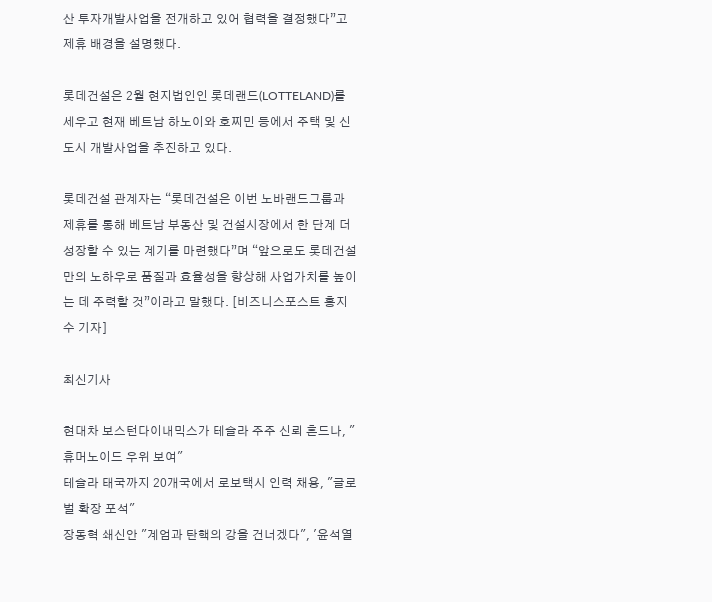산 투자개발사업을 전개하고 있어 협력을 결정했다”고 제휴 배경을 설명했다.

롯데건설은 2월 현지법인인 롯데랜드(LOTTELAND)를 세우고 현재 베트남 하노이와 호찌민 등에서 주택 및 신도시 개발사업을 추진하고 있다.

롯데건설 관계자는 “롯데건설은 이번 노바랜드그룹과 제휴를 통해 베트남 부동산 및 건설시장에서 한 단계 더 성장할 수 있는 계기를 마련했다”며 “앞으로도 롯데건설만의 노하우로 품질과 효율성을 향상해 사업가치를 높이는 데 주력할 것”이라고 말했다. [비즈니스포스트 홍지수 기자]

최신기사

현대차 보스턴다이내믹스가 테슬라 주주 신뢰 흔드나, "휴머노이드 우위 보여"
테슬라 태국까지 20개국에서 로보택시 인력 채용, "글로벌 확장 포석"
장동혁 쇄신안 "계엄과 탄핵의 강을 건너겠다", '윤석열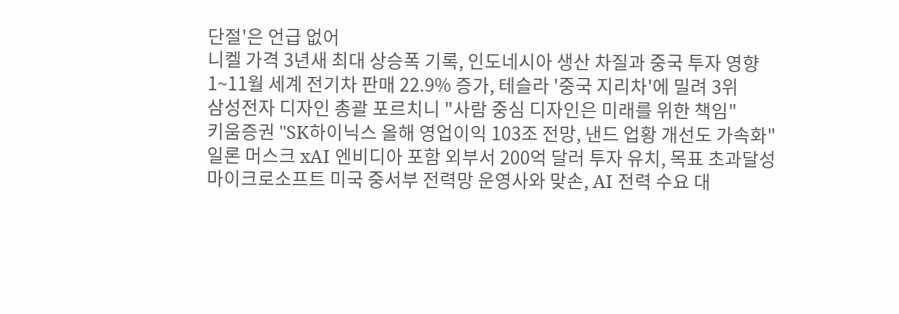단절'은 언급 없어
니켈 가격 3년새 최대 상승폭 기록, 인도네시아 생산 차질과 중국 투자 영향
1~11월 세계 전기차 판매 22.9% 증가, 테슬라 '중국 지리차'에 밀려 3위
삼성전자 디자인 총괄 포르치니 "사람 중심 디자인은 미래를 위한 책임"
키움증권 "SK하이닉스 올해 영업이익 103조 전망, 낸드 업황 개선도 가속화"
일론 머스크 xAI 엔비디아 포함 외부서 200억 달러 투자 유치, 목표 초과달성
마이크로소프트 미국 중서부 전력망 운영사와 맞손, AI 전력 수요 대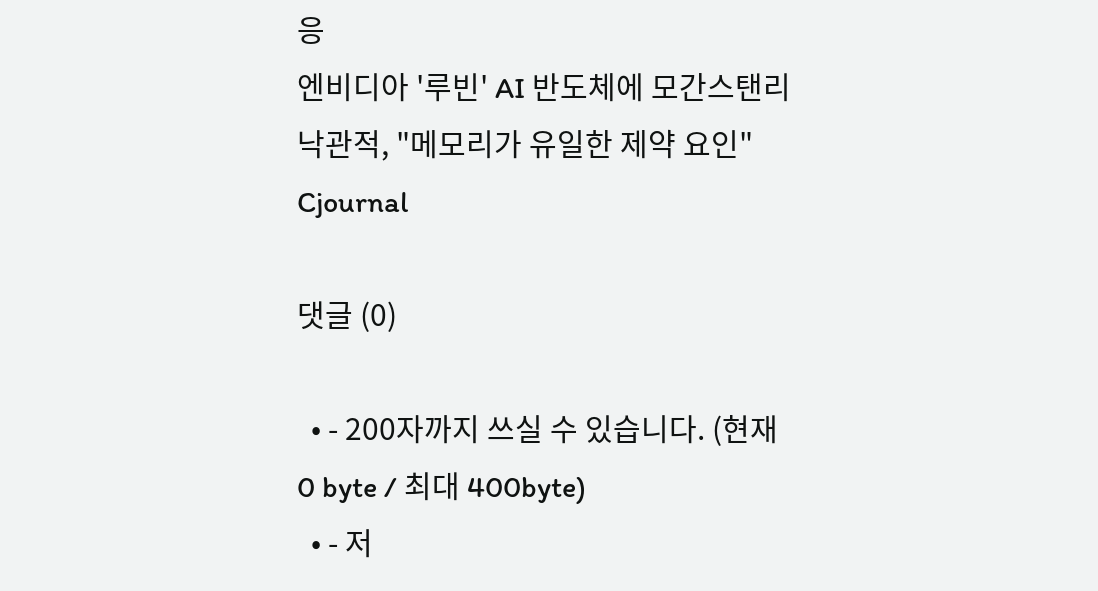응
엔비디아 '루빈' AI 반도체에 모간스탠리 낙관적, "메모리가 유일한 제약 요인"
Cjournal

댓글 (0)

  • - 200자까지 쓰실 수 있습니다. (현재 0 byte / 최대 400byte)
  • - 저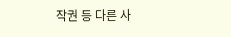작권 등 다른 사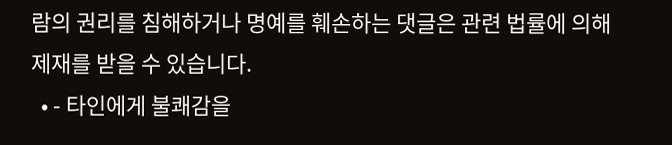람의 권리를 침해하거나 명예를 훼손하는 댓글은 관련 법률에 의해 제재를 받을 수 있습니다.
  • - 타인에게 불쾌감을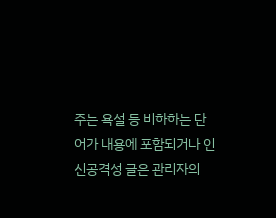주는 욕설 등 비하하는 단어가 내용에 포함되거나 인신공격성 글은 관리자의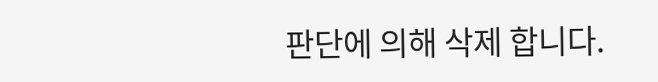판단에 의해 삭제 합니다.